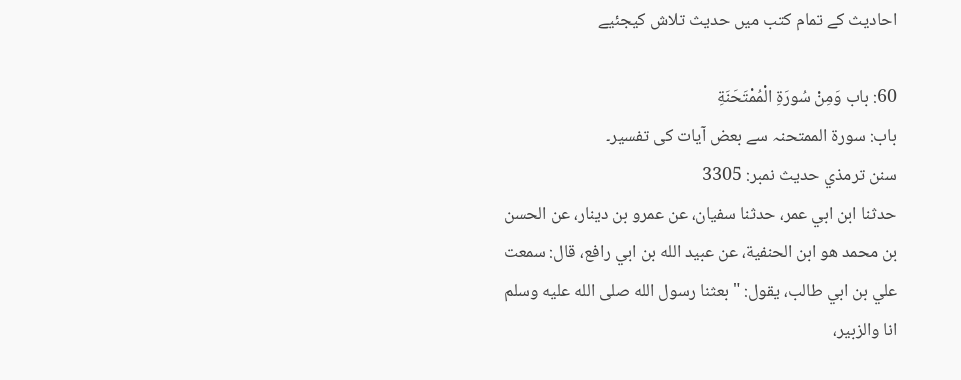احادیث کے تمام کتب میں حدیث تلاش کیجئیے

60: باب وَمِنْ سُورَةِ الْمُمْتَحَنَةِ
باب: سورۃ الممتحنہ سے بعض آیات کی تفسیر۔
سنن ترمذي حدیث نمبر: 3305
حدثنا ابن ابي عمر، حدثنا سفيان، عن عمرو بن دينار، عن الحسن بن محمد هو ابن الحنفية، عن عبيد الله بن ابي رافع، قال: سمعت علي بن ابي طالب، يقول: " بعثنا رسول الله صلى الله عليه وسلم انا والزبير،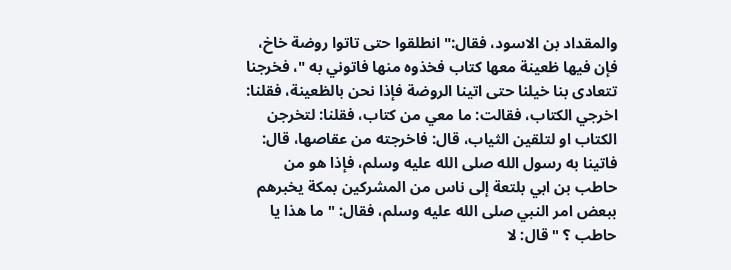والمقداد بن الاسود، فقال:" انطلقوا حتى تاتوا روضة خاخ، فإن فيها ظعينة معها كتاب فخذوه منها فاتوني به "، فخرجنا تتعادى بنا خيلنا حتى اتينا الروضة فإذا نحن بالظعينة، فقلنا: اخرجي الكتاب، فقالت: ما معي من كتاب، فقلنا: لتخرجن الكتاب او لتلقين الثياب، قال: فاخرجته من عقاصها، قال: فاتينا به رسول الله صلى الله عليه وسلم، فإذا هو من حاطب بن ابي بلتعة إلى ناس من المشركين بمكة يخبرهم ببعض امر النبي صلى الله عليه وسلم، فقال: " ما هذا يا حاطب ؟ " قال: لا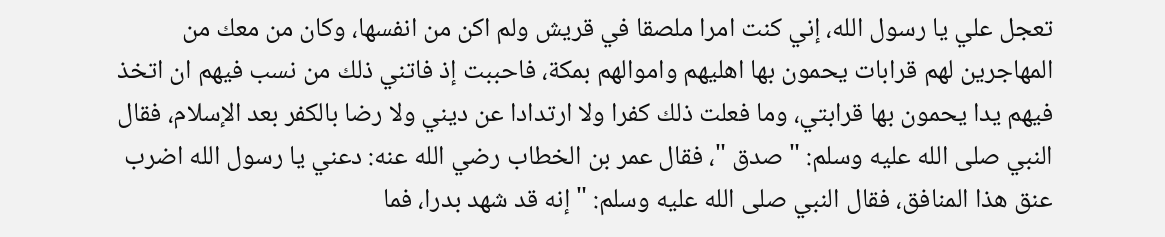تعجل علي يا رسول الله، إني كنت امرا ملصقا في قريش ولم اكن من انفسها، وكان من معك من المهاجرين لهم قرابات يحمون بها اهليهم واموالهم بمكة، فاحببت إذ فاتني ذلك من نسب فيهم ان اتخذ فيهم يدا يحمون بها قرابتي، وما فعلت ذلك كفرا ولا ارتدادا عن ديني ولا رضا بالكفر بعد الإسلام، فقال النبي صلى الله عليه وسلم: " صدق "، فقال عمر بن الخطاب رضي الله عنه: دعني يا رسول الله اضرب عنق هذا المنافق، فقال النبي صلى الله عليه وسلم: " إنه قد شهد بدرا، فما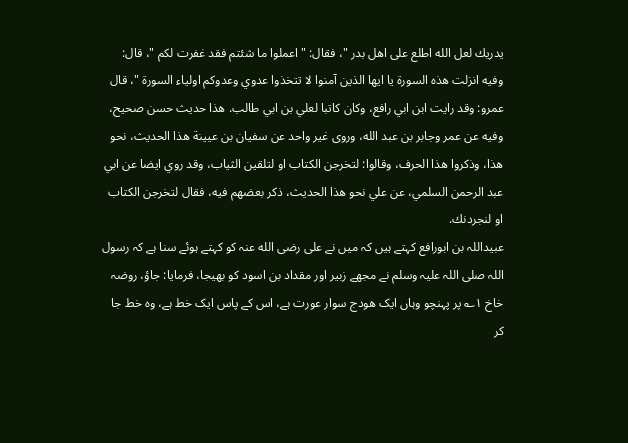يدريك لعل الله اطلع على اهل بدر "، فقال: " اعملوا ما شئتم فقد غفرت لكم "، قال: وفيه انزلت هذه السورة يا ايها الذين آمنوا لا تتخذوا عدوي وعدوكم اولياء السورة "، قال عمرو: وقد رايت ابن ابي رافع، وكان كاتبا لعلي بن ابي طالب. هذا حديث حسن صحيح، وفيه عن عمر وجابر بن عبد الله، وروى غير واحد عن سفيان بن عيينة هذا الحديث، نحو هذا، وذكروا هذا الحرف، وقالوا: لتخرجن الكتاب او لتلقين الثياب، وقد روي ايضا عن ابي عبد الرحمن السلمي، عن علي نحو هذا الحديث، ذكر بعضهم فيه، فقال لتخرجن الكتاب او لنجردنك.
عبیداللہ بن ابورافع کہتے ہیں کہ میں نے علی رضی الله عنہ کو کہتے ہوئے سنا ہے کہ رسول اللہ صلی اللہ علیہ وسلم نے مجھے زبیر اور مقداد بن اسود کو بھیجا، فرمایا: جاؤ، روضہ خاخ ۱؎ پر پہنچو وہاں ایک ھودج سوار عورت ہے، اس کے پاس ایک خط ہے، وہ خط جا کر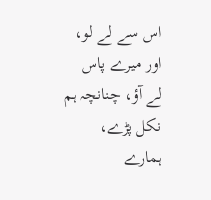اس سے لے لو، اور میرے پاس لے آؤ، چنانچہ ہم نکل پڑے، ہمارے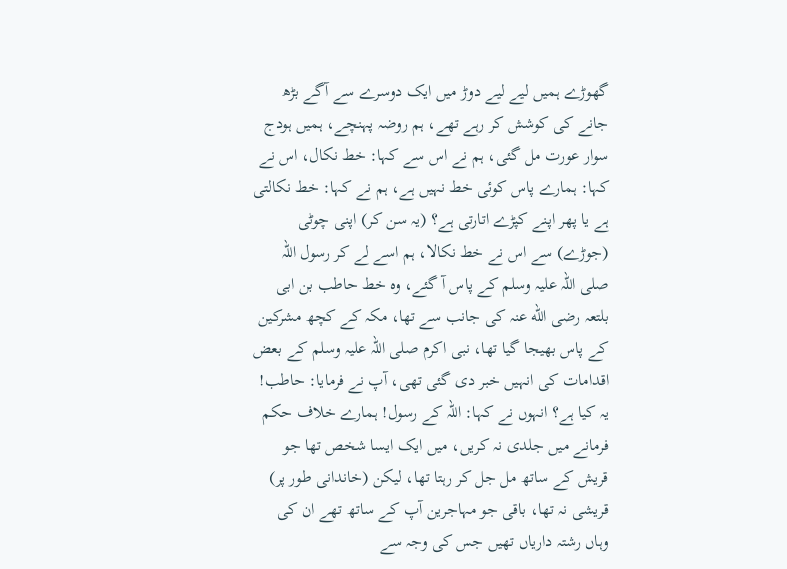گھوڑے ہمیں لیے لیے دوڑ میں ایک دوسرے سے آگے بڑھ جانے کی کوشش کر رہے تھے، ہم روضہ پہنچے، ہمیں ہودج سوار عورت مل گئی، ہم نے اس سے کہا: خط نکال، اس نے کہا: ہمارے پاس کوئی خط نہیں ہے، ہم نے کہا: خط نکالتی ہے یا پھر اپنے کپڑے اتارتی ہے؟ (یہ سن کر) اپنی چوٹی (جوڑے) سے اس نے خط نکالا، ہم اسے لے کر رسول اللہ صلی اللہ علیہ وسلم کے پاس آ گئے، وہ خط حاطب بن ابی بلتعہ رضی الله عنہ کی جانب سے تھا، مکہ کے کچھ مشرکین کے پاس بھیجا گیا تھا، نبی اکرم صلی اللہ علیہ وسلم کے بعض اقدامات کی انہیں خبر دی گئی تھی، آپ نے فرمایا: حاطب! یہ کیا ہے؟ انہوں نے کہا: اللہ کے رسول! ہمارے خلاف حکم فرمانے میں جلدی نہ کریں، میں ایک ایسا شخص تھا جو قریش کے ساتھ مل جل کر رہتا تھا، لیکن (خاندانی طور پر) قریشی نہ تھا، باقی جو مہاجرین آپ کے ساتھ تھے ان کی وہاں رشتہ داریاں تھیں جس کی وجہ سے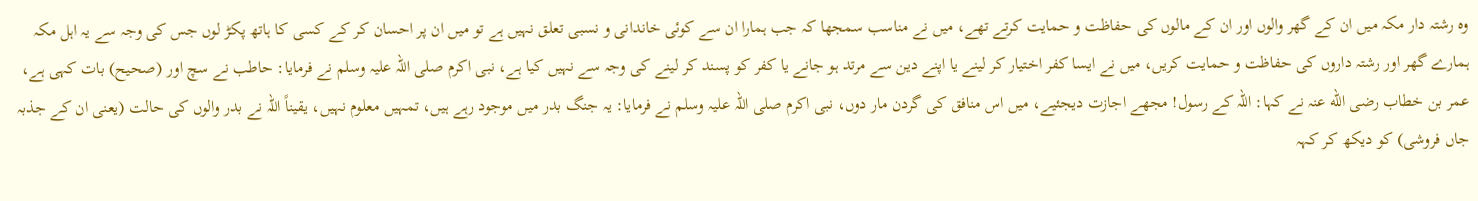وہ رشتہ دار مکہ میں ان کے گھر والوں اور ان کے مالوں کی حفاظت و حمایت کرتے تھے، میں نے مناسب سمجھا کہ جب ہمارا ان سے کوئی خاندانی و نسبی تعلق نہیں ہے تو میں ان پر احسان کر کے کسی کا ہاتھ پکڑ لوں جس کی وجہ سے یہ اہل مکہ ہمارے گھر اور رشتہ داروں کی حفاظت و حمایت کریں، میں نے ایسا کفر اختیار کر لینے یا اپنے دین سے مرتد ہو جانے یا کفر کو پسند کر لینے کی وجہ سے نہیں کیا ہے، نبی اکرم صلی اللہ علیہ وسلم نے فرمایا: حاطب نے سچ اور (صحیح) بات کہی ہے، عمر بن خطاب رضی الله عنہ نے کہا: اللہ کے رسول! مجھے اجازت دیجئیے، میں اس منافق کی گردن مار دوں، نبی اکرم صلی اللہ علیہ وسلم نے فرمایا: یہ جنگ بدر میں موجود رہے ہیں، تمہیں معلوم نہیں، یقیناً اللہ نے بدر والوں کی حالت (یعنی ان کے جذبہ جاں فروشی) کو دیکھ کر کہہ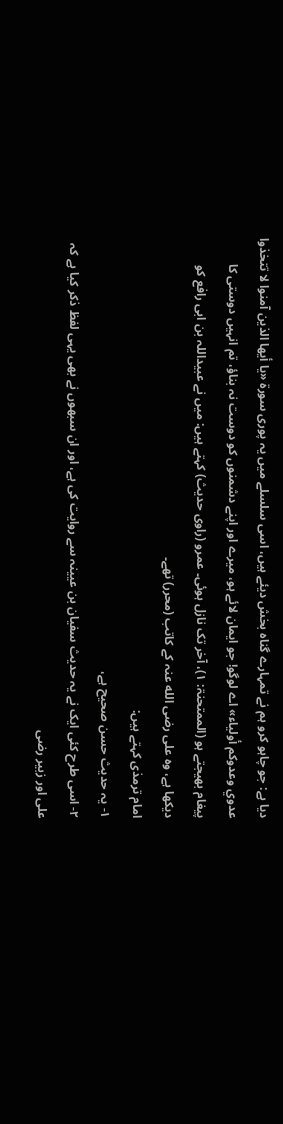دیا ہے: جو چاہو کرو ہم نے تمہارے گناہ بخش دیئے ہیں، اسی سلسلے میں یہ پوری سورۃ «يا أيها الذين آمنوا لا تتخذوا عدوي وعدوكم أولياء» اے لوگو! جو ایمان لائے ہو، میرے اور اپنے دشمنوں کو دوست نہ بناؤ، تم انہیں دوستی کا پیغام بھیجتے ہو (الممتحنۃ: ۱)، آخر تک نازل ہوئی۔ عمرو (راوی حدیث) کہتے ہیں: میں نے عبیداللہ بن ابی رافع کو دیکھا ہے، وہ علی رضی الله عنہ کے کاتب (محرر) تھے۔
امام ترمذی کہتے ہیں:
۱- یہ حدیث حسن صحیح ہے،
۲- اسی طرح کئی ایک نے یہ حدیث سفیان بن عیینہ سے روایت کی ہے، اور ان سبھوں نے بھی یہی لفظ ذکر کیا ہے کہ علی اور زبیر رضی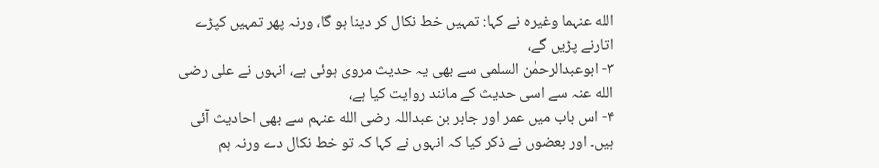الله عنہما وغیرہ نے کہا: تمہیں خط نکال کر دینا ہو گا، ورنہ پھر تمہیں کپڑے اتارنے پڑیں گے،
۳- ابوعبدالرحمٰن السلمی سے بھی یہ حدیث مروی ہوئی ہے، انہوں نے علی رضی الله عنہ سے اسی حدیث کے مانند روایت کیا ہے،
۴- اس باب میں عمر اور جابر بن عبداللہ رضی الله عنہم سے بھی احادیث آئی ہیں۔ اور بعضوں نے ذکر کیا کہ انہوں نے کہا کہ تو خط نکال دے ورنہ ہم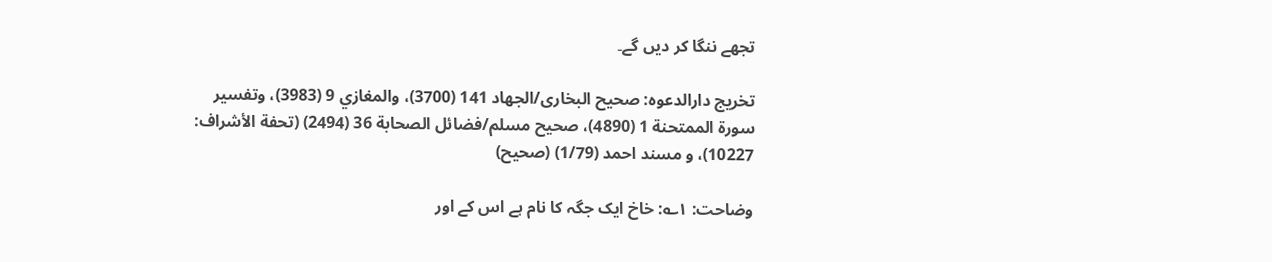تجھے ننگا کر دیں گے۔

تخریج دارالدعوہ: صحیح البخاری/الجھاد 141 (3700)، والمغازي 9 (3983)، وتفسیر سورة الممتحنة 1 (4890)، صحیح مسلم/فضائل الصحابة 36 (2494) (تحفة الأشراف: 10227)، و مسند احمد (1/79) (صحیح)

وضاحت: ۱؎: خاخ ایک جگہ کا نام ہے اس کے اور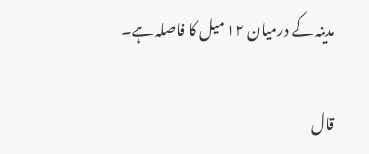مدینہ کے درمیان ۱۲ میل کا فاصلہ ہے۔

قال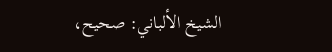الشيخ الألباني: صحيح،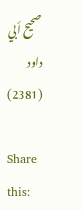صحيح أبي داود (2381)

Share this: